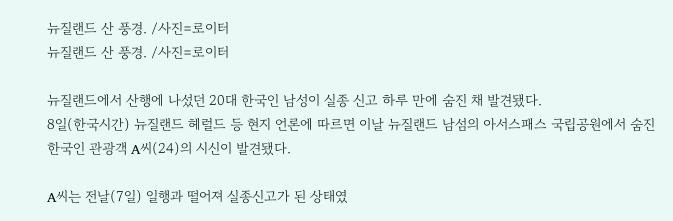뉴질랜드 산 풍경. /사진=로이터
뉴질랜드 산 풍경. /사진=로이터

뉴질랜드에서 산행에 나섰던 20대 한국인 남성이 실종 신고 하루 만에 숨진 채 발견됐다.
8일(한국시간) 뉴질랜드 헤럴드 등 현지 언론에 따르면 이날 뉴질랜드 남섬의 아서스패스 국립공원에서 숨진 한국인 관광객 A씨(24)의 시신이 발견됐다.

A씨는 전날(7일) 일행과 떨어져 실종신고가 된 상태였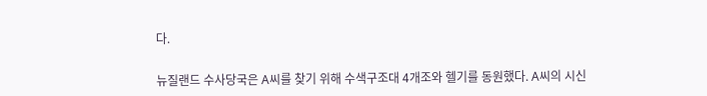다.


뉴질랜드 수사당국은 A씨를 찾기 위해 수색구조대 4개조와 헬기를 동원했다. A씨의 시신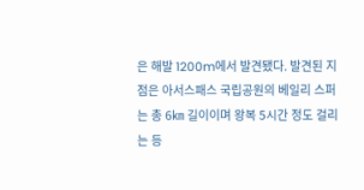은 해발 1200m에서 발견됐다. 발견된 지점은 아서스패스 국립공원의 베일리 스퍼는 총 6㎞ 길이이며 왕복 5시간 정도 걸리는 등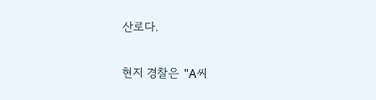산로다.

현지 경찰은 "A씨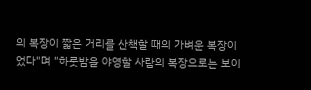의 복장이 짧은 거리를 산책할 때의 가벼운 복장이었다"며 "하룻밤을 야영할 사람의 복장으로는 보이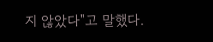지 않았다"고 말했다.